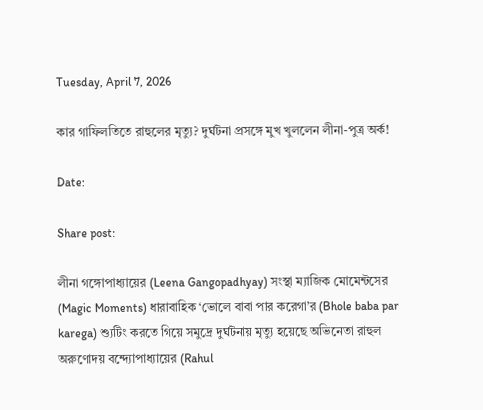Tuesday, April 7, 2026

কার গাফিলতিতে রাহুলের মৃত্যু? দুর্ঘটনা প্রসঙ্গে মুখ খুললেন লীনা-পুত্র অর্ক!

Date:

Share post:

লীনা গঙ্গোপাধ্যায়ের (Leena Gangopadhyay) সংস্থা ম্যাজিক মোমেন্টসের (Magic Moments) ধারাবাহিক ‘ভোলে বাবা পার করেগা’র (Bhole baba par karega) শ্যুটিং করতে গিয়ে সমুদ্রে দুর্ঘটনায় মৃত্যু হয়েছে অভিনেতা রাহুল অরুণোদয় বন্দ্যোপাধ্যায়ের (Rahul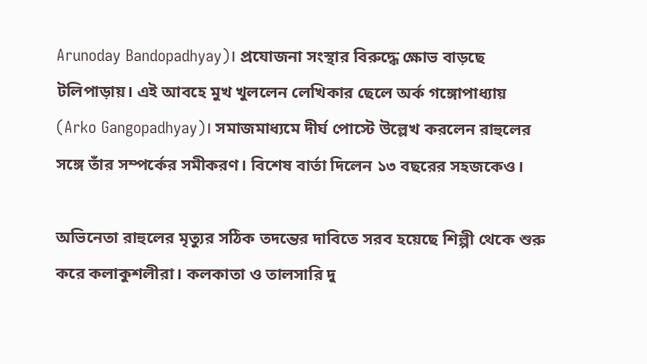Arunoday Bandopadhyay)। প্রযোজনা সংস্থার বিরুদ্ধে ক্ষোভ বাড়ছে টলিপাড়ায়। এই আবহে মুখ খুললেন লেখিকার ছেলে অর্ক গঙ্গোপাধ্যায় (Arko Gangopadhyay)। সমাজমাধ্যমে দীর্ঘ পোস্টে উল্লেখ করলেন রাহুলের সঙ্গে তাঁর সম্পর্কের সমীকরণ। বিশেষ বার্তা দিলেন ১৩ বছরের সহজকেও।

অভিনেতা রাহুলের মৃত্যুর সঠিক তদন্তের দাবিতে সরব হয়েছে শিল্পী থেকে শুরু করে কলাকুশলীরা। কলকাতা ও তালসারি দু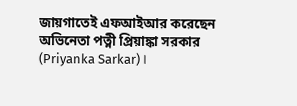জায়গাতেই এফআইআর করেছেন অভিনেতা পত্নী প্রিয়াঙ্কা সরকার (Priyanka Sarkar)।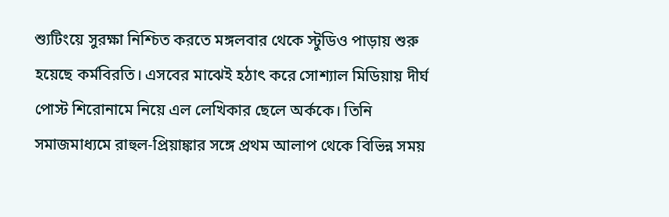শ্যুটিংয়ে সুরক্ষা নিশ্চিত করতে মঙ্গলবার থেকে স্টুডিও পাড়ায় শুরু হয়েছে কর্মবিরতি। এসবের মাঝেই হঠাৎ করে সোশ্যাল মিডিয়ায় দীর্ঘ পোস্ট শিরোনামে নিয়ে এল লেখিকার ছেলে অর্ককে। তিনি সমাজমাধ্যমে রাহুল-প্রিয়াঙ্কার সঙ্গে প্রথম আলাপ থেকে বিভিন্ন সময়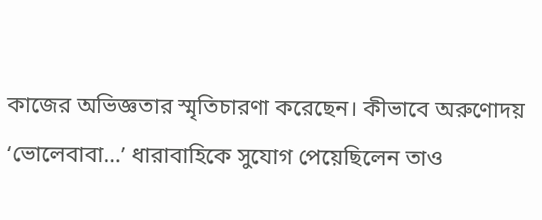কাজের অভিজ্ঞতার স্মৃতিচারণা করেছেন। কীভাবে অরুণোদয় ‘ভোলেবাবা…’ ধারাবাহিকে সুযোগ পেয়েছিলেন তাও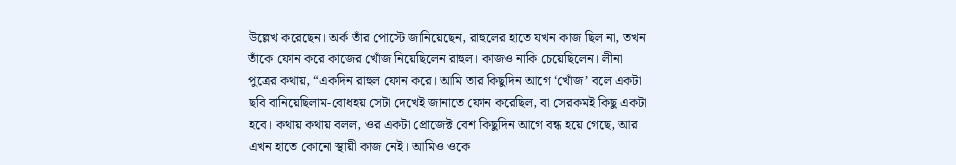উল্লেখ করেছেন। অর্ক তাঁর পোস্টে জানিয়েছেন, রাহুলের হাতে যখন কাজ ছিল না, তখন তাঁকে ফোন করে কাজের খোঁজ নিয়েছিলেন রাহুল। কাজও নাকি চেয়েছিলেন। লীনা পুত্রের কথায়, “একদিন রাহুল ফোন করে। আমি তার কিছুদিন আগে ‘খোঁজ’ বলে একটা ছবি বানিয়েছিলাম-বোধহয় সেটা দেখেই জানাতে ফোন করেছিল, বা সেরকমই কিছু একটা হবে। কথায় কথায় বলল, ওর একটা প্রোজেক্ট বেশ কিছুদিন আগে বন্ধ হয়ে গেছে, আর এখন হাতে কোনো স্থায়ী কাজ নেই। আমিও ওকে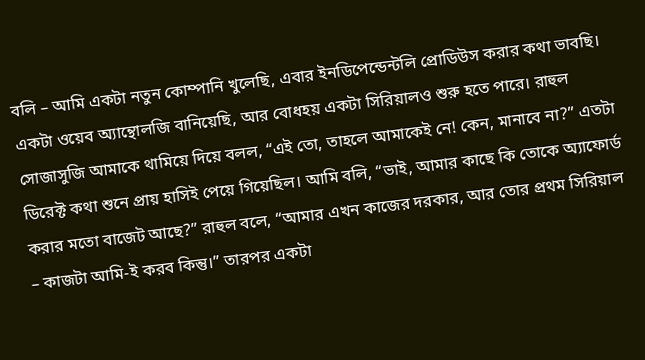বলি – আমি একটা নতুন কোম্পানি খুলেছি, এবার ইনডিপেন্ডেন্টলি প্রোডিউস করার কথা ভাবছি। একটা ওয়েব অ্যান্থোলজি বানিয়েছি, আর বোধহয় একটা সিরিয়ালও শুরু হতে পারে। রাহুল সোজাসুজি আমাকে থামিয়ে দিয়ে বলল, “এই তো, তাহলে আমাকেই নে! কেন, মানাবে না?” এতটা ডিরেক্ট কথা শুনে প্রায় হাসিই পেয়ে গিয়েছিল। আমি বলি, “ভাই, আমার কাছে কি তোকে অ্যাফোর্ড করার মতো বাজেট আছে?” রাহুল বলে, “আমার এখন কাজের দরকার, আর তোর প্রথম সিরিয়াল – কাজটা আমি-ই করব কিন্তু।” তারপর একটা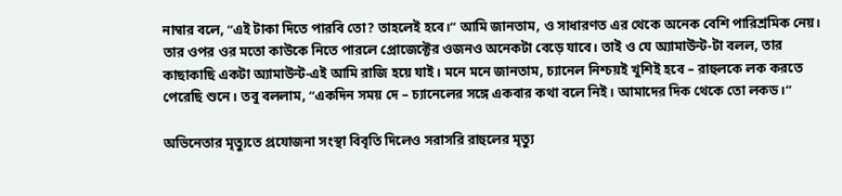নাম্বার বলে, “এই টাকা দিতে পারবি তো? তাহলেই হবে।” আমি জানতাম, ও সাধারণত এর থেকে অনেক বেশি পারিশ্রমিক নেয়। তার ওপর ওর মতো কাউকে নিতে পারলে প্রোজেক্টের ওজনও অনেকটা বেড়ে যাবে। তাই ও যে অ্যামাউন্ট-টা বলল, তার কাছাকাছি একটা অ্যামাউন্ট-এই আমি রাজি হয়ে যাই। মনে মনে জানতাম, চ্যানেল নিশ্চয়ই খুশিই হবে – রাহুলকে লক করতে পেরেছি শুনে। তবু বললাম, “একদিন সময় দে – চ্যানেলের সঙ্গে একবার কথা বলে নিই। আমাদের দিক থেকে তো লকড।”

অভিনেতার মৃত্যুতে প্রযোজনা সংস্থা বিবৃতি দিলেও সরাসরি রাহুলের মৃত্যু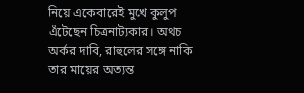নিয়ে একেবারেই মুখে কুলুপ এঁটেছেন চিত্রনাট্যকার। অথচ অর্কর দাবি, রাহুলের সঙ্গে নাকি তার মায়ের অত্যন্ত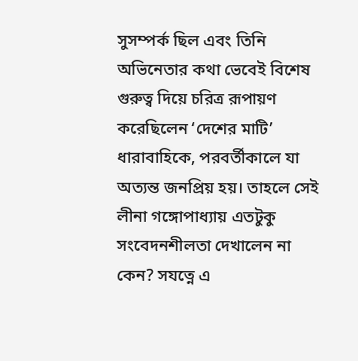সুসম্পর্ক ছিল এবং তিনি অভিনেতার কথা ভেবেই বিশেষ গুরুত্ব দিয়ে চরিত্র রূপায়ণ করেছিলেন ‘দেশের মাটি’ ধারাবাহিকে, পরবর্তীকালে যা অত্যন্ত জনপ্রিয় হয়। তাহলে সেই লীনা গঙ্গোপাধ্যায় এতটুকু সংবেদনশীলতা দেখালেন না কেন? সযত্নে এ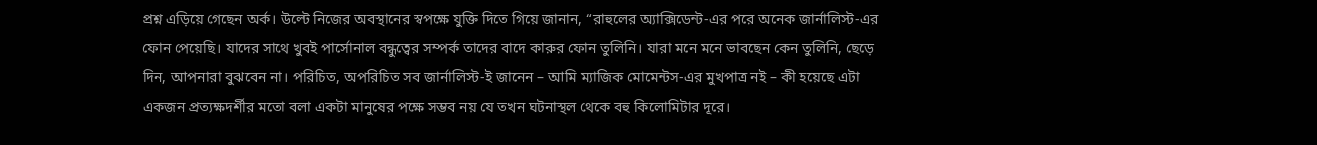প্রশ্ন এড়িয়ে গেছেন অর্ক। উল্টে নিজের অবস্থানের স্বপক্ষে যুক্তি দিতে গিয়ে জানান, “রাহুলের অ্যাক্সিডেন্ট-এর পরে অনেক জার্নালিস্ট-এর ফোন পেয়েছি। যাদের সাথে খুবই পার্সোনাল বন্ধুত্বের সম্পর্ক তাদের বাদে কারুর ফোন তুলিনি। যারা মনে মনে ভাবছেন কেন তুলিনি, ছেড়ে দিন, আপনারা বুঝবেন না। পরিচিত, অপরিচিত সব জার্নালিস্ট-ই জানেন – আমি ম্যাজিক মোমেন্টস-এর মুখপাত্র নই – কী হয়েছে এটা একজন প্রত্যক্ষদর্শীর মতো বলা একটা মানুষের পক্ষে সম্ভব নয় যে তখন ঘটনাস্থল থেকে বহু কিলোমিটার দূরে।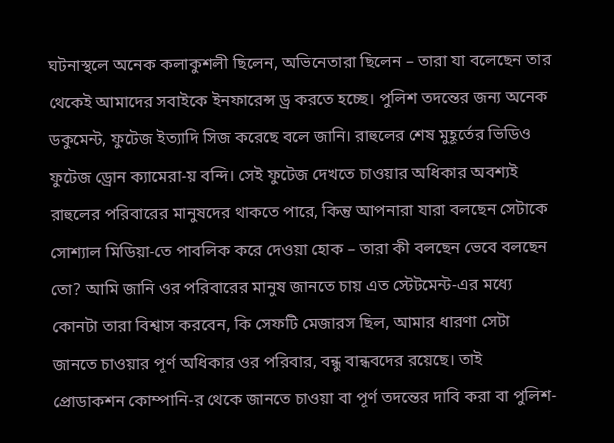ঘটনাস্থলে অনেক কলাকুশলী ছিলেন, অভিনেতারা ছিলেন – তারা যা বলেছেন তার থেকেই আমাদের সবাইকে ইনফারেন্স ড্র করতে হচ্ছে। পুলিশ তদন্তের জন্য অনেক ডকুমেন্ট, ফুটেজ ইত্যাদি সিজ করেছে বলে জানি। রাহুলের শেষ মুহূর্তের ভিডিও ফুটেজ ড্রোন ক্যামেরা-য় বন্দি। সেই ফুটেজ দেখতে চাওয়ার অধিকার অবশ্যই রাহুলের পরিবারের মানুষদের থাকতে পারে, কিন্তু আপনারা যারা বলছেন সেটাকে সোশ্যাল মিডিয়া-তে পাবলিক করে দেওয়া হোক – তারা কী বলছেন ভেবে বলছেন তো? আমি জানি ওর পরিবারের মানুষ জানতে চায় এত স্টেটমেন্ট-এর মধ্যে কোনটা তারা বিশ্বাস করবেন, কি সেফটি মেজারস ছিল, আমার ধারণা সেটা জানতে চাওয়ার পূর্ণ অধিকার ওর পরিবার, বন্ধু বান্ধবদের রয়েছে। তাই প্রোডাকশন কোম্পানি-র থেকে জানতে চাওয়া বা পূর্ণ তদন্তের দাবি করা বা পুলিশ-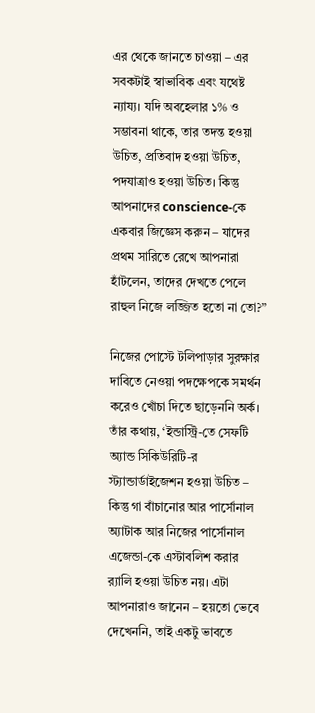এর থেকে জানতে চাওয়া – এর সবকটাই স্বাভাবিক এবং যথেষ্ট ন্যায্য। যদি অবহেলার ১% ও সম্ভাবনা থাকে, তার তদন্ত হওয়া উচিত, প্রতিবাদ হওয়া উচিত, পদযাত্রাও হওয়া উচিত। কিন্তু আপনাদের conscience-কে একবার জিজ্ঞেস করুন – যাদের প্রথম সারিতে রেখে আপনারা হাঁটলেন, তাদের দেখতে পেলে রাহুল নিজে লজ্জিত হতো না তো?”

নিজের পোস্টে টলিপাড়ার সুরক্ষার দাবিতে নেওয়া পদক্ষেপকে সমর্থন করেও খোঁচা দিতে ছাড়েননি অর্ক। তাঁর কথায়, ‘ইন্ডাস্ট্রি-তে সেফটি অ্যান্ড সিকিউরিটি-র স্ট্যান্ডার্ডাইজেশন হওয়া উচিত – কিন্তু গা বাঁচানোর আর পার্সোনাল অ্যাটাক আর নিজের পার্সোনাল এজেন্ডা-কে এস্টাবলিশ করার র‍্যালি হওয়া উচিত নয়। এটা আপনারাও জানেন – হয়তো ভেবে দেখেননি, তাই একটু ভাবতে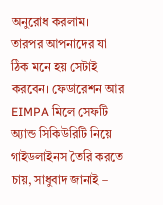অনুরোধ করলাম। তারপর আপনাদের যা ঠিক মনে হয় সেটাই করবেন। ফেডারেশন আর EIMPA মিলে সেফটি অ্যান্ড সিকিউরিটি নিয়ে গাইডলাইনস তৈরি করতে চায়, সাধুবাদ জানাই –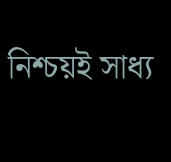নিশ্চয়ই সাধ্য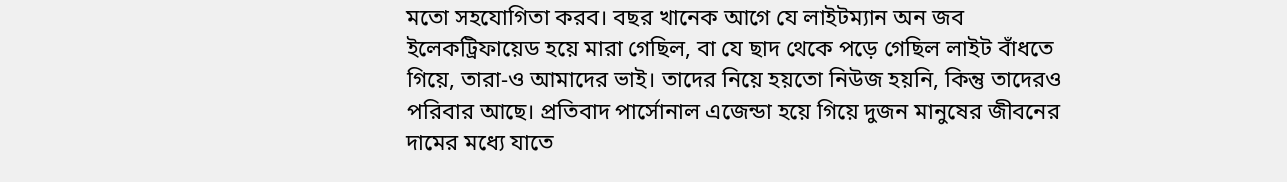মতো সহযোগিতা করব। বছর খানেক আগে যে লাইটম্যান অন জব ইলেকট্রিফায়েড হয়ে মারা গেছিল, বা যে ছাদ থেকে পড়ে গেছিল লাইট বাঁধতে গিয়ে, তারা-ও আমাদের ভাই। তাদের নিয়ে হয়তো নিউজ হয়নি, কিন্তু তাদেরও পরিবার আছে। প্রতিবাদ পার্সোনাল এজেন্ডা হয়ে গিয়ে দুজন মানুষের জীবনের দামের মধ্যে যাতে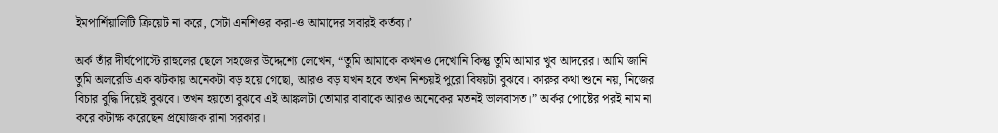ইমপার্শিয়ালিটি ক্রিয়েট না করে, সেটা এনশিওর করা-ও আমাদের সবারই কর্তব্য।’

অর্ক তাঁর দীর্ঘপোস্টে রাহুলের ছেলে সহজের উদ্দেশ্যে লেখেন, “তুমি আমাকে কখনও দেখোনি কিন্তু তুমি আমার খুব আদরের। আমি জানি তুমি অলরেডি এক ঝটকায় অনেকটা বড় হয়ে গেছো, আরও বড় যখন হবে তখন নিশ্চয়ই পুরো বিষয়টা বুঝবে। কারুর কথা শুনে নয়, নিজের বিচার বুদ্ধি দিয়েই বুঝবে। তখন হয়তো বুঝবে এই আঙ্কলটা তোমার বাবাকে আরও অনেকের মতনই ভালবাসত।” অর্কর পোষ্টের পরই নাম না করে কটাক্ষ করেছেন প্রযোজক রানা সরকার।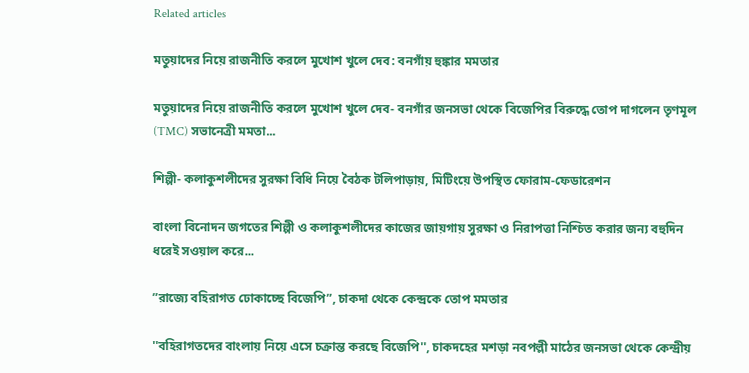Related articles

মতুয়াদের নিয়ে রাজনীতি করলে মুখোশ খুলে দেব: বনগাঁয় হুঙ্কার মমতার

মতুয়াদের নিয়ে রাজনীতি করলে মুখোশ খুলে দেব- বনগাঁর জনসভা থেকে বিজেপির বিরুদ্ধে তোপ দাগলেন তৃণমূল (TMC) সভানেত্রী মমতা...

শিল্পী- কলাকুশলীদের সুরক্ষা বিধি নিয়ে বৈঠক টলিপাড়ায়, মিটিংয়ে উপস্থিত ফোরাম-ফেডারেশন

বাংলা বিনোদন জগতের শিল্পী ও কলাকুশলীদের কাজের জায়গায় সুরক্ষা ও নিরাপত্তা নিশ্চিত করার জন্য বহুদিন ধরেই সওয়াল করে...

”রাজ্যে বহিরাগত ঢোকাচ্ছে বিজেপি”, চাকদা থেকে কেন্দ্রকে তোপ মমতার

''বহিরাগতদের বাংলায় নিয়ে এসে চক্রান্ত করছে বিজেপি'', চাকদহের মশড়া নবপল্লী মাঠের জনসভা থেকে কেন্দ্রীয়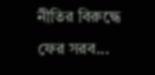নীতির বিরুদ্ধে ফের সরব...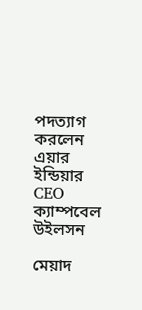পদত্যাগ করলেন এয়ার ইন্ডিয়ার CEO ক্যাম্পবেল উইলসন

মেয়াদ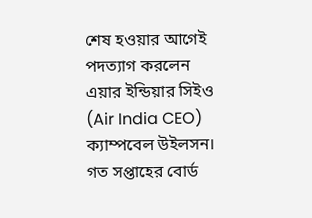শেষ হওয়ার আগেই পদত্যাগ করলেন এয়ার ইন্ডিয়ার সিইও (Air India CEO) ক্যাম্পবেল উইলসন। গত সপ্তাহের বোর্ড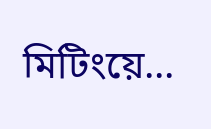মিটিংয়ে...